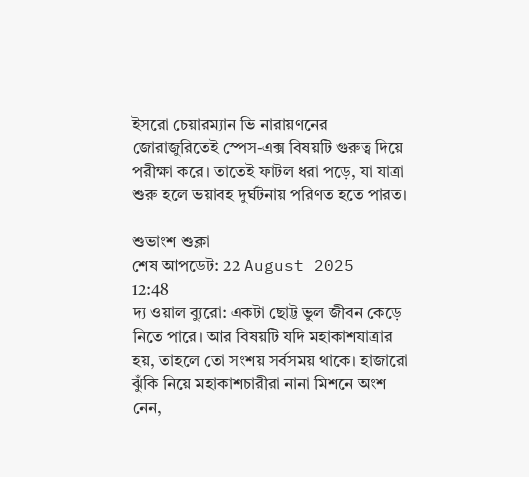ইসরো চেয়ারম্যান ভি নারায়ণনের জোরাজুরিতেই স্পেস-এক্স বিষয়টি গুরুত্ব দিয়ে পরীক্ষা করে। তাতেই ফাটল ধরা পড়ে, যা যাত্রা শুরু হলে ভয়াবহ দুর্ঘটনায় পরিণত হতে পারত।

শুভাংশ শুক্লা
শেষ আপডেট: 22 August 2025 12:48
দ্য ওয়াল ব্যুরো: একটা ছোট্ট ভুল জীবন কেড়ে নিতে পারে। আর বিষয়টি যদি মহাকাশযাত্রার হয়, তাহলে তো সংশয় সর্বসময় থাকে। হাজারো ঝুঁকি নিয়ে মহাকাশচারীরা নানা মিশনে অংশ নেন,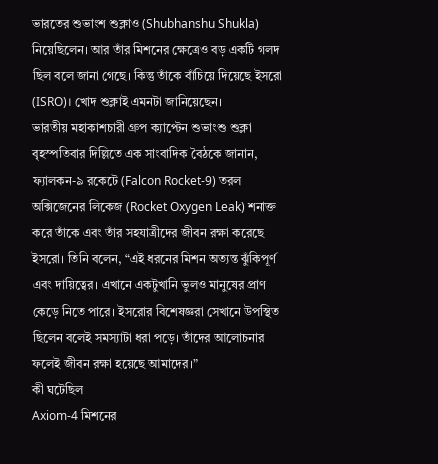ভারতের শুভাংশ শুক্লাও (Shubhanshu Shukla) নিয়েছিলেন। আর তাঁর মিশনের ক্ষেত্রেও বড় একটি গলদ ছিল বলে জানা গেছে। কিন্তু তাঁকে বাঁচিয়ে দিয়েছে ইসরো (ISRO)। খোদ শুক্লাই এমনটা জানিয়েছেন।
ভারতীয় মহাকাশচারী গ্রুপ ক্যাপ্টেন শুভাংশু শুক্লা বৃহস্পতিবার দিল্লিতে এক সাংবাদিক বৈঠকে জানান, ফ্যালকন-৯ রকেটে (Falcon Rocket-9) তরল অক্সিজেনের লিকেজ (Rocket Oxygen Leak) শনাক্ত করে তাঁকে এবং তাঁর সহযাত্রীদের জীবন রক্ষা করেছে ইসরো। তিনি বলেন, “এই ধরনের মিশন অত্যন্ত ঝুঁকিপূর্ণ এবং দায়িত্বের। এখানে একটুখানি ভুলও মানুষের প্রাণ কেড়ে নিতে পারে। ইসরোর বিশেষজ্ঞরা সেখানে উপস্থিত ছিলেন বলেই সমস্যাটা ধরা পড়ে। তাঁদের আলোচনার ফলেই জীবন রক্ষা হয়েছে আমাদের।”
কী ঘটেছিল
Axiom-4 মিশনের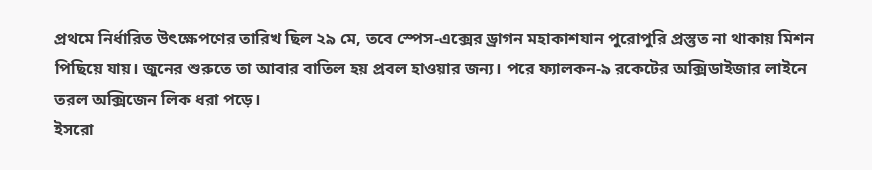প্রথমে নির্ধারিত উৎক্ষেপণের তারিখ ছিল ২৯ মে, তবে স্পেস-এক্সের ড্রাগন মহাকাশযান পুরোপুরি প্রস্তুত না থাকায় মিশন পিছিয়ে যায়। জুনের শুরুতে তা আবার বাতিল হয় প্রবল হাওয়ার জন্য। পরে ফ্যালকন-৯ রকেটের অক্সিডাইজার লাইনে তরল অক্সিজেন লিক ধরা পড়ে।
ইসরো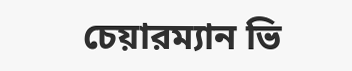চেয়ারম্যান ভি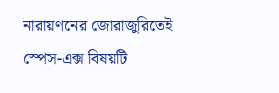নারায়ণনের জোরাজুরিতেই স্পেস-এক্স বিষয়টি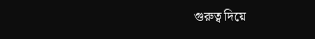গুরুত্ব দিয়ে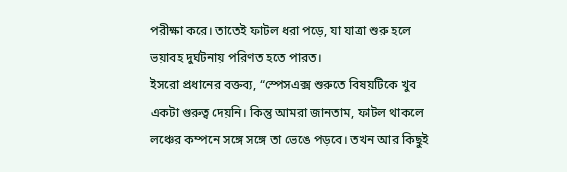পরীক্ষা করে। তাতেই ফাটল ধরা পড়ে, যা যাত্রা শুরু হলে ভয়াবহ দুর্ঘটনায় পরিণত হতে পারত।
ইসরো প্রধানের বক্তব্য, “স্পেসএক্স শুরুতে বিষয়টিকে খুব একটা গুরুত্ব দেয়নি। কিন্তু আমরা জানতাম, ফাটল থাকলে লঞ্চের কম্পনে সঙ্গে সঙ্গে তা ভেঙে পড়বে। তখন আর কিছুই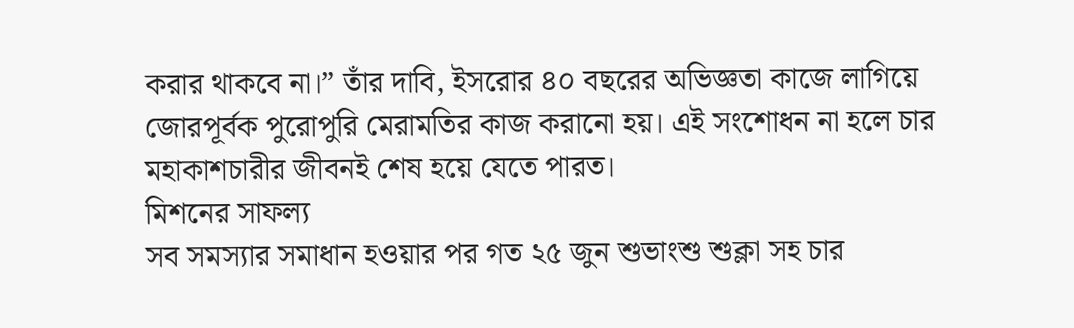করার থাকবে না।” তাঁর দাবি, ইসরোর ৪০ বছরের অভিজ্ঞতা কাজে লাগিয়ে জোরপূর্বক পুরোপুরি মেরামতির কাজ করানো হয়। এই সংশোধন না হলে চার মহাকাশচারীর জীবনই শেষ হয়ে যেতে পারত।
মিশনের সাফল্য
সব সমস্যার সমাধান হওয়ার পর গত ২৫ জুন শুভাংশু শুক্লা সহ চার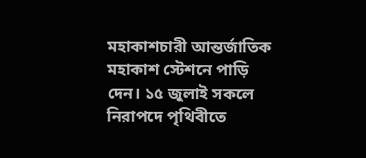মহাকাশচারী আন্তর্জাতিক মহাকাশ স্টেশনে পাড়ি দেন। ১৫ জুলাই সকলে নিরাপদে পৃথিবীতে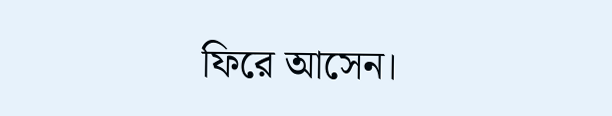ফিরে আসেন।